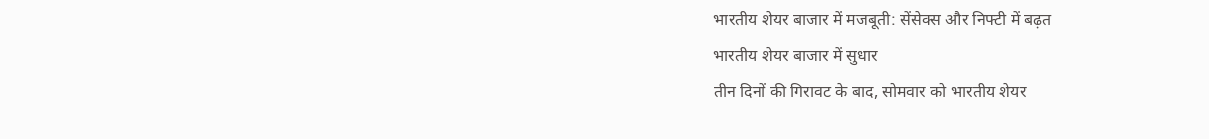भारतीय शेयर बाजार में मजबूती: सेंसेक्स और निफ्टी में बढ़त
भारतीय शेयर बाजार में सुधार
तीन दिनों की गिरावट के बाद, सोमवार को भारतीय शेयर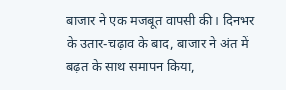बाजार ने एक मजबूत वापसी की। दिनभर के उतार-चढ़ाव के बाद, बाजार ने अंत में बढ़त के साथ समापन किया,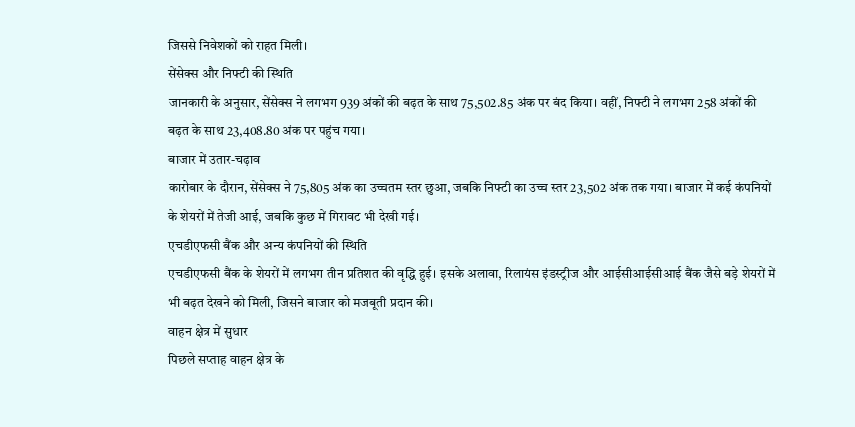जिससे निवेशकों को राहत मिली।
सेंसेक्स और निफ्टी की स्थिति
जानकारी के अनुसार, सेंसेक्स ने लगभग 939 अंकों की बढ़त के साथ 75,502.85 अंक पर बंद किया। वहीं, निफ्टी ने लगभग 258 अंकों की बढ़त के साथ 23,408.80 अंक पर पहुंच गया।
बाजार में उतार-चढ़ाव
कारोबार के दौरान, सेंसेक्स ने 75,805 अंक का उच्चतम स्तर छुआ, जबकि निफ्टी का उच्च स्तर 23,502 अंक तक गया। बाजार में कई कंपनियों के शेयरों में तेजी आई, जबकि कुछ में गिरावट भी देखी गई।
एचडीएफसी बैंक और अन्य कंपनियों की स्थिति
एचडीएफसी बैंक के शेयरों में लगभग तीन प्रतिशत की वृद्धि हुई। इसके अलावा, रिलायंस इंडस्ट्रीज और आईसीआईसीआई बैंक जैसे बड़े शेयरों में भी बढ़त देखने को मिली, जिसने बाजार को मजबूती प्रदान की।
वाहन क्षेत्र में सुधार
पिछले सप्ताह वाहन क्षेत्र के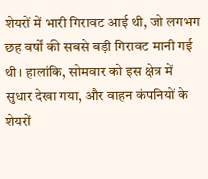शेयरों में भारी गिरावट आई थी, जो लगभग छह वर्षों की सबसे बड़ी गिरावट मानी गई थी। हालांकि, सोमवार को इस क्षेत्र में सुधार देखा गया, और वाहन कंपनियों के शेयरों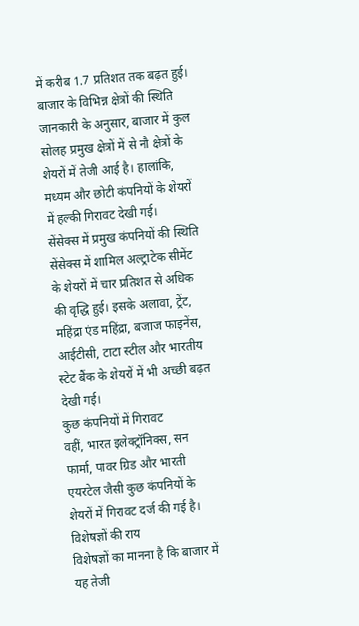में करीब 1.7 प्रतिशत तक बढ़त हुई।
बाजार के विभिन्न क्षेत्रों की स्थिति
जानकारी के अनुसार, बाजार में कुल सोलह प्रमुख क्षेत्रों में से नौ क्षेत्रों के शेयरों में तेजी आई है। हालांकि, मध्यम और छोटी कंपनियों के शेयरों में हल्की गिरावट देखी गई।
सेंसेक्स में प्रमुख कंपनियों की स्थिति
सेंसेक्स में शामिल अल्ट्राटेक सीमेंट के शेयरों में चार प्रतिशत से अधिक की वृद्धि हुई। इसके अलावा, ट्रेंट, महिंद्रा एंड महिंद्रा, बजाज फाइनेंस, आईटीसी, टाटा स्टील और भारतीय स्टेट बैंक के शेयरों में भी अच्छी बढ़त देखी गई।
कुछ कंपनियों में गिरावट
वहीं, भारत इलेक्ट्रॉनिक्स, सन फार्मा, पावर ग्रिड और भारती एयरटेल जैसी कुछ कंपनियों के शेयरों में गिरावट दर्ज की गई है।
विशेषज्ञों की राय
विशेषज्ञों का मानना है कि बाजार में यह तेजी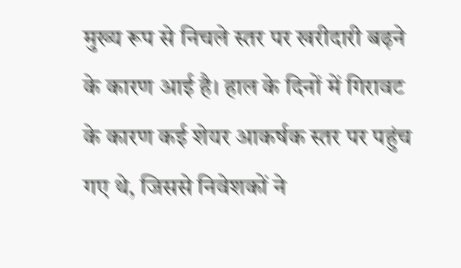मुख्य रूप से निचले स्तर पर खरीदारी बढ़ने के कारण आई है। हाल के दिनों में गिरावट के कारण कई शेयर आकर्षक स्तर पर पहुंच गए थे, जिससे निवेशकों ने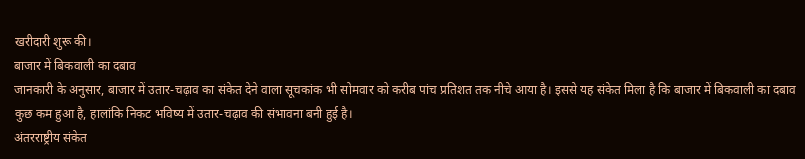खरीदारी शुरू की।
बाजार में बिकवाली का दबाव
जानकारी के अनुसार, बाजार में उतार-चढ़ाव का संकेत देने वाला सूचकांक भी सोमवार को करीब पांच प्रतिशत तक नीचे आया है। इससे यह संकेत मिला है कि बाजार में बिकवाली का दबाव कुछ कम हुआ है, हालांकि निकट भविष्य में उतार-चढ़ाव की संभावना बनी हुई है।
अंतरराष्ट्रीय संकेत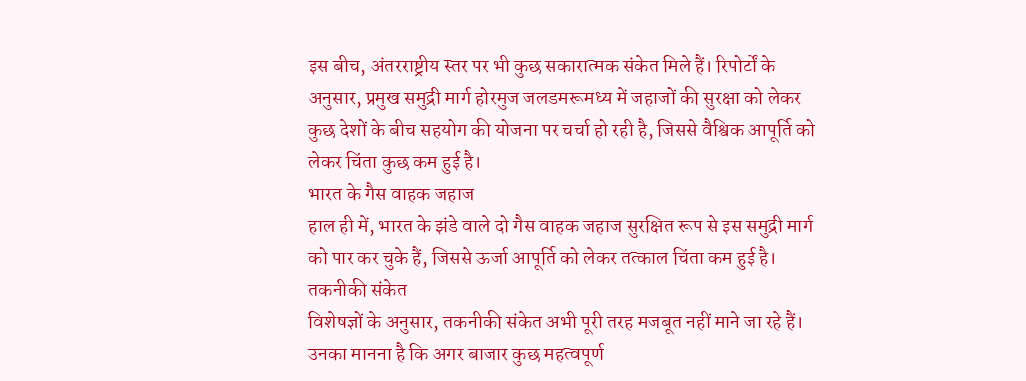इस बीच, अंतरराष्ट्रीय स्तर पर भी कुछ सकारात्मक संकेत मिले हैं। रिपोर्टों के अनुसार, प्रमुख समुद्री मार्ग होरमुज जलडमरूमध्य में जहाजों की सुरक्षा को लेकर कुछ देशों के बीच सहयोग की योजना पर चर्चा हो रही है, जिससे वैश्विक आपूर्ति को लेकर चिंता कुछ कम हुई है।
भारत के गैस वाहक जहाज
हाल ही में, भारत के झंडे वाले दो गैस वाहक जहाज सुरक्षित रूप से इस समुद्री मार्ग को पार कर चुके हैं, जिससे ऊर्जा आपूर्ति को लेकर तत्काल चिंता कम हुई है।
तकनीकी संकेत
विशेषज्ञों के अनुसार, तकनीकी संकेत अभी पूरी तरह मजबूत नहीं माने जा रहे हैं। उनका मानना है कि अगर बाजार कुछ महत्वपूर्ण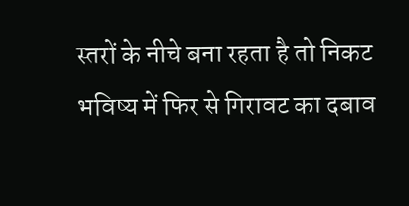स्तरों के नीचे बना रहता है तो निकट भविष्य में फिर से गिरावट का दबाव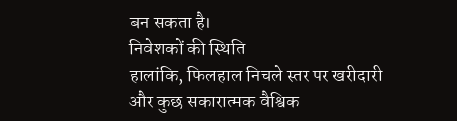बन सकता है।
निवेशकों की स्थिति
हालांकि, फिलहाल निचले स्तर पर खरीदारी और कुछ सकारात्मक वैश्विक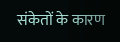संकेतों के कारण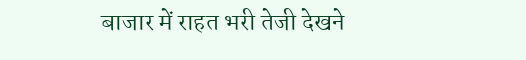बाजार में राहत भरी तेजी देखने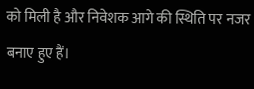को मिली है और निवेशक आगे की स्थिति पर नजर बनाए हुए हैं।